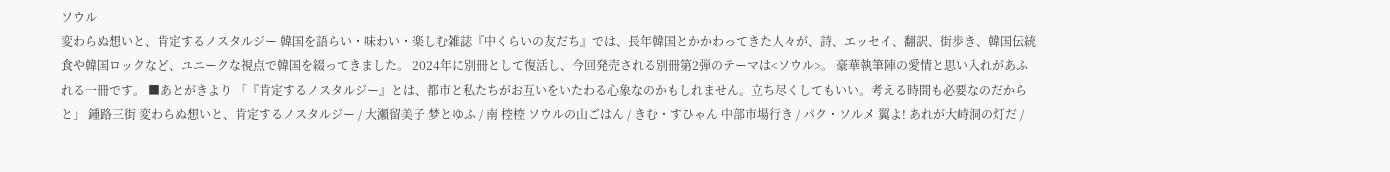ソウル
変わらぬ想いと、肯定するノスタルジー 韓国を語らい・味わい・楽しむ雑誌『中くらいの友だち』では、長年韓国とかかわってきた人々が、詩、エッセイ、翻訳、街歩き、韓国伝統食や韓国ロックなど、ユニークな視点で韓国を綴ってきました。 2024年に別冊として復活し、今回発売される別冊第2弾のテーマは<ソウル>。 豪華執筆陣の愛情と思い入れがあふれる一冊です。 ■あとがきより 「『肯定するノスタルジー』とは、都市と私たちがお互いをいたわる心象なのかもしれません。立ち尽くしてもいい。考える時間も必要なのだからと」 鍾路三街 変わらぬ想いと、肯定するノスタルジー / 大瀬留美子 梦とゆふ / 南 椌椌 ソウルの山ごはん / きむ・すひゃん 中部市場行き / パク・ソルメ 翼よ! あれが大峙洞の灯だ /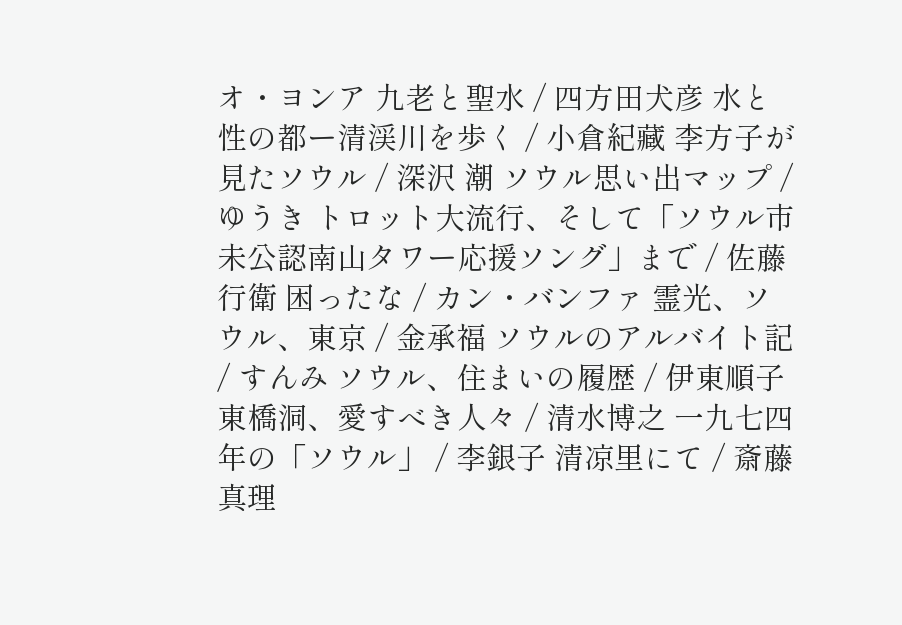オ・ヨンア 九老と聖水 / 四方田犬彦 水と性の都ー清渓川を歩く / 小倉紀藏 李方子が見たソウル / 深沢 潮 ソウル思い出マップ / ゆうき トロット大流行、そして「ソウル市未公認南山タワー応援ソング」まで / 佐藤行衛 困ったな / カン・バンファ 霊光、ソウル、東京 / 金承福 ソウルのアルバイト記 / すんみ ソウル、住まいの履歴 / 伊東順子 東橋洞、愛すべき人々 / 清水博之 一九七四年の「ソウル」 / 李銀子 清凉里にて / 斎藤真理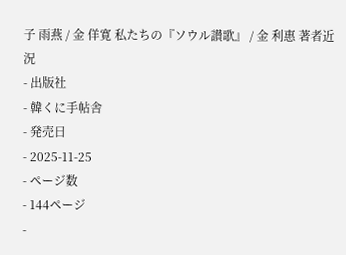子 雨燕 / 金 佯寛 私たちの『ソウル讃歌』 / 金 利惠 著者近況
- 出版社
- 韓くに手帖舎
- 発売日
- 2025-11-25
- ページ数
- 144ページ
-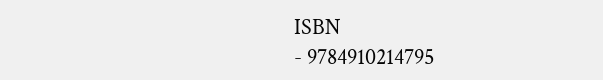ISBN
- 9784910214795